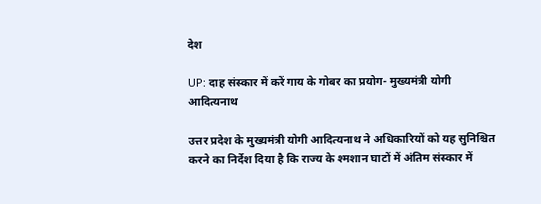देश

UP: दाह संस्कार में करें गाय के गोबर का प्रयोग- मुख्यमंत्री योगी आदित्यनाथ

उत्तर प्रदेश के मुख्यमंत्री योगी आदित्यनाथ ने अधिकारियों को यह सुनिश्चित करने का निर्देश दिया है कि राज्य के श्मशान घाटों में अंतिम संस्कार में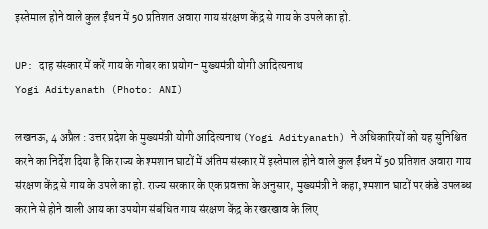इस्तेमाल होने वाले कुल ईंधन में 50 प्रतिशत अवारा गाय संरक्षण केंद्र से गाय के उपले का हो.

UP: दाह संस्कार में करें गाय के गोबर का प्रयोग- मुख्यमंत्री योगी आदित्यनाथ
Yogi Adityanath (Photo: ANI)

लखनऊ, 4 अप्रैल : उत्तर प्रदेश के मुख्यमंत्री योगी आदित्यनाथ (Yogi Adityanath) ने अधिकारियों को यह सुनिश्चित करने का निर्देश दिया है कि राज्य के श्मशान घाटों में अंतिम संस्कार में इस्तेमाल होने वाले कुल ईंधन में 50 प्रतिशत अवारा गाय संरक्षण केंद्र से गाय के उपले का हो. राज्य सरकार के एक प्रवक्ता के अनुसार, मुख्यमंत्री ने कहा, श्मशान घाटों पर कंडे उपलब्ध कराने से होने वाली आय का उपयोग संबंधित गाय संरक्षण केंद्र के रखरखाव के लिए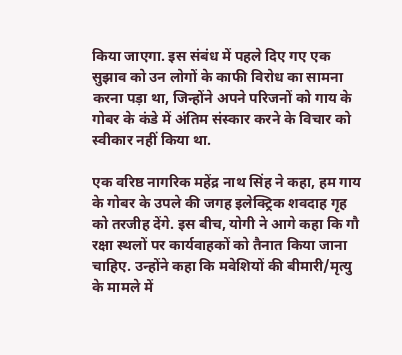किया जाएगा. इस संबंध में पहले दिए गए एक सुझाव को उन लोगों के काफी विरोध का सामना करना पड़ा था, जिन्होंने अपने परिजनों को गाय के गोबर के कंडे में अंतिम संस्कार करने के विचार को स्वीकार नहीं किया था.

एक वरिष्ठ नागरिक महेंद्र नाथ सिंह ने कहा, हम गाय के गोबर के उपले की जगह इलेक्ट्रिक शवदाह गृह को तरजीह देंगे. इस बीच, योगी ने आगे कहा कि गौ रक्षा स्थलों पर कार्यवाहकों को तैनात किया जाना चाहिए. उन्होंने कहा कि मवेशियों की बीमारी/मृत्यु के मामले में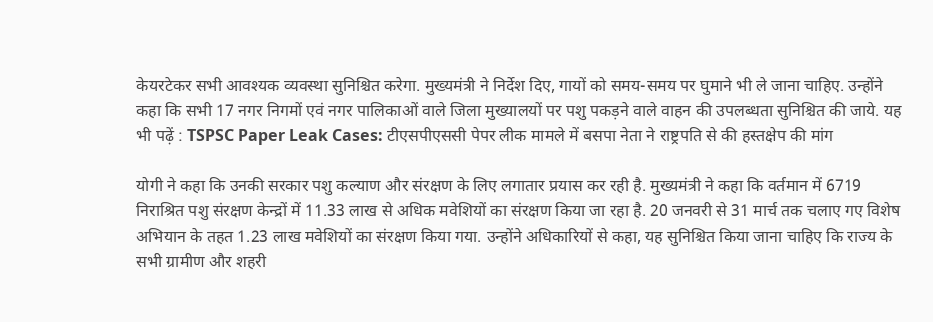केयरटेकर सभी आवश्यक व्यवस्था सुनिश्चित करेगा. मुख्यमंत्री ने निर्देश दिए, गायों को समय-समय पर घुमाने भी ले जाना चाहिए. उन्होंने कहा कि सभी 17 नगर निगमों एवं नगर पालिकाओं वाले जिला मुख्यालयों पर पशु पकड़ने वाले वाहन की उपलब्धता सुनिश्चित की जाये. यह भी पढ़ें : TSPSC Paper Leak Cases: टीएसपीएससी पेपर लीक मामले में बसपा नेता ने राष्ट्रपति से की हस्तक्षेप की मांग

योगी ने कहा कि उनकी सरकार पशु कल्याण और संरक्षण के लिए लगातार प्रयास कर रही है. मुख्यमंत्री ने कहा कि वर्तमान में 6719 निराश्रित पशु संरक्षण केन्द्रों में 11.33 लाख से अधिक मवेशियों का संरक्षण किया जा रहा है. 20 जनवरी से 31 मार्च तक चलाए गए विशेष अभियान के तहत 1.23 लाख मवेशियों का संरक्षण किया गया. उन्होंने अधिकारियों से कहा, यह सुनिश्चित किया जाना चाहिए कि राज्य के सभी ग्रामीण और शहरी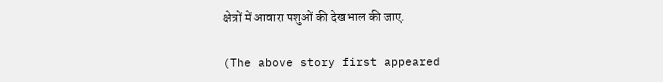क्षेत्रों में आवारा पशुओं की देखभाल की जाए.

(The above story first appeared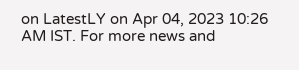on LatestLY on Apr 04, 2023 10:26 AM IST. For more news and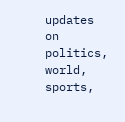updates on politics, world, sports,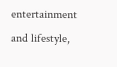entertainment and lifestyle,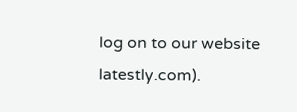log on to our website latestly.com).